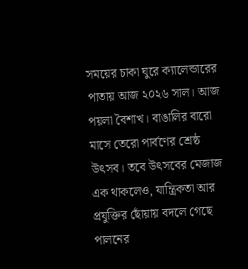সময়ের চাকা ঘুরে ক্যালেন্ডারের পাতায় আজ ২০২৬ সাল। আজ পয়লা বৈশাখ। বাঙালির বারো মাসে তেরো পার্বণের শ্রেষ্ঠ উৎসব। তবে উৎসবের মেজাজ এক থাকলেও, যান্ত্রিকতা আর প্রযুক্তির ছোঁয়ায় বদলে গেছে পালনের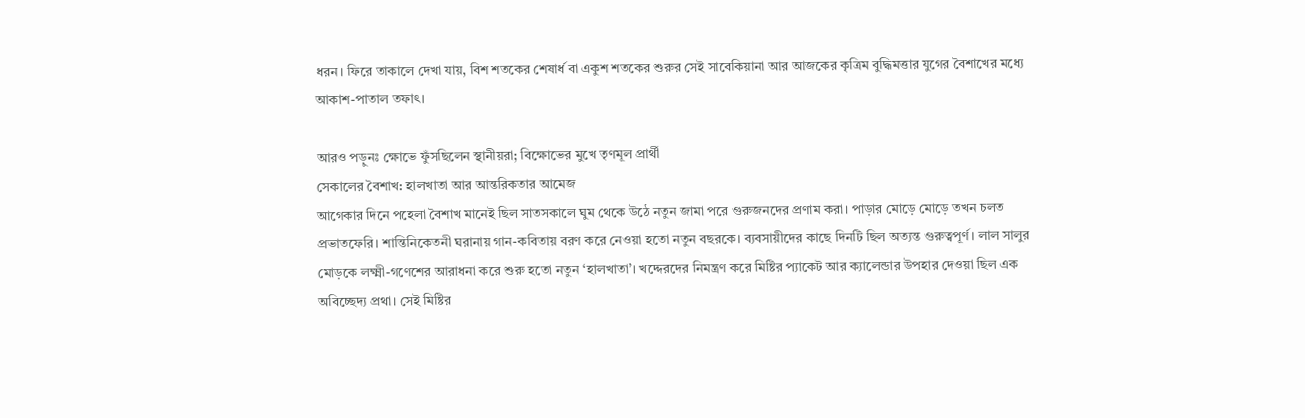ধরন। ফিরে তাকালে দেখা যায়, বিশ শতকের শেষার্ধ বা একুশ শতকের শুরুর সেই সাবেকিয়ানা আর আজকের কৃত্রিম বুদ্ধিমত্তার যুগের বৈশাখের মধ্যে আকাশ-পাতাল তফাৎ।

আরও পড়ুনঃ ক্ষোভে ফুঁসছিলেন স্থানীয়রা; বিক্ষোভের মুখে তৃণমূল প্রার্থী
সেকালের বৈশাখ: হালখাতা আর আন্তরিকতার আমেজ
আগেকার দিনে পহেলা বৈশাখ মানেই ছিল সাতসকালে ঘুম থেকে উঠে নতুন জামা পরে গুরুজনদের প্রণাম করা। পাড়ার মোড়ে মোড়ে তখন চলত প্রভাতফেরি। শান্তিনিকেতনী ঘরানায় গান-কবিতায় বরণ করে নেওয়া হতো নতুন বছরকে। ব্যবসায়ীদের কাছে দিনটি ছিল অত্যন্ত গুরুত্বপূর্ণ। লাল সালুর মোড়কে লক্ষ্মী-গণেশের আরাধনা করে শুরু হতো নতুন ‘হালখাতা’। খদ্দেরদের নিমন্ত্রণ করে মিষ্টির প্যাকেট আর ক্যালেন্ডার উপহার দেওয়া ছিল এক অবিচ্ছেদ্য প্রথা। সেই মিষ্টির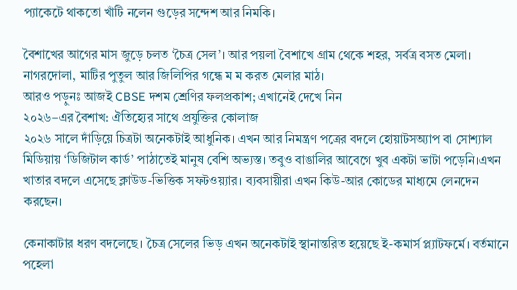প্যাকেটে থাকতো খাঁটি নলেন গুড়ের সন্দেশ আর নিমকি।

বৈশাখের আগের মাস জুড়ে চলত ‘চৈত্র সেল’। আর পয়লা বৈশাখে গ্রাম থেকে শহর, সর্বত্র বসত মেলা। নাগরদোলা, মাটির পুতুল আর জিলিপির গন্ধে ম ম করত মেলার মাঠ।
আরও পড়ুনঃ আজই CBSE দশম শ্রেণির ফলপ্রকাশ; এখানেই দেখে নিন
২০২৬–এর বৈশাখ: ঐতিহ্যের সাথে প্রযুক্তির কোলাজ
২০২৬ সালে দাঁড়িয়ে চিত্রটা অনেকটাই আধুনিক। এখন আর নিমন্ত্রণ পত্রের বদলে হোয়াটসঅ্যাপ বা সোশ্যাল মিডিয়ায় ‘ডিজিটাল কার্ড’ পাঠাতেই মানুষ বেশি অভ্যস্ত। তবুও বাঙালির আবেগে খুব একটা ভাটা পড়েনি।এখন খাতার বদলে এসেছে ক্লাউড-ভিত্তিক সফটওয়্যার। ব্যবসায়ীরা এখন কিউ-আর কোডের মাধ্যমে লেনদেন করছেন।

কেনাকাটার ধরণ বদলেছে। চৈত্র সেলের ভিড় এখন অনেকটাই স্থানান্তরিত হয়েছে ই-কমার্স প্ল্যাটফর্মে। বর্তমানে পহেলা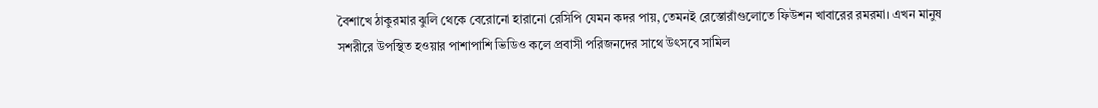বৈশাখে ঠাকুরমার ঝুলি থেকে বেরোনো হারানো রেসিপি যেমন কদর পায়, তেমনই রেস্তোরাঁগুলোতে ফিউশন খাবারের রমরমা। এখন মানুষ সশরীরে উপস্থিত হওয়ার পাশাপাশি ভিডিও কলে প্রবাসী পরিজনদের সাথে উৎসবে সামিল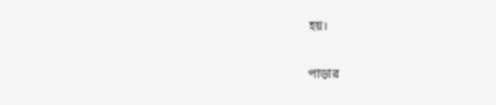হয়।

পাড়ার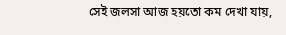সেই জলসা আজ হয়তো কম দেখা যায়,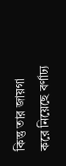কিন্তু তার জায়গা করে নিয়েছে বর্ণাঢ্য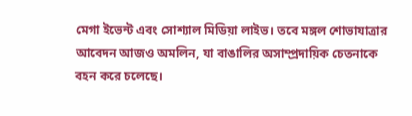মেগা ইভেন্ট এবং সোশ্যাল মিডিয়া লাইভ। তবে মঙ্গল শোভাযাত্রার আবেদন আজও অমলিন, যা বাঙালির অসাম্প্রদায়িক চেতনাকে বহন করে চলেছে।